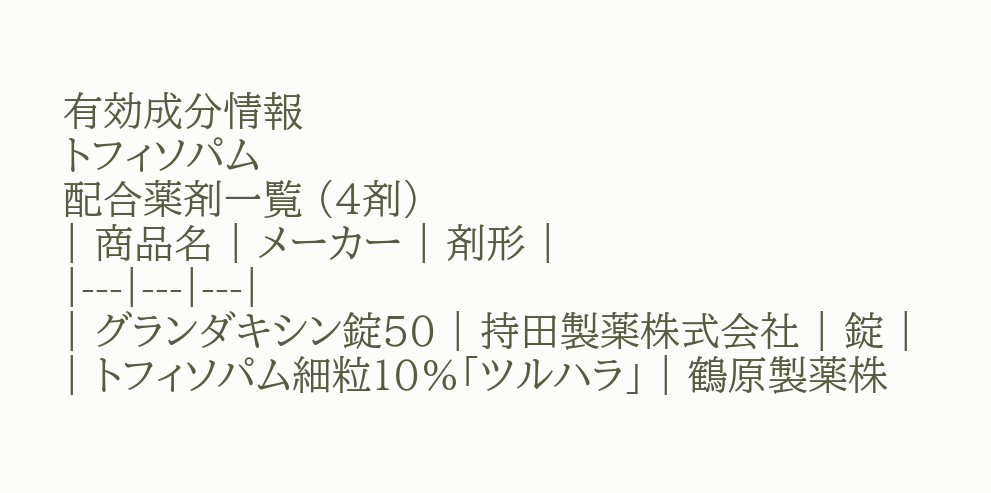有効成分情報
トフィソパム
配合薬剤一覧 (4剤)
| 商品名 | メーカー | 剤形 |
|---|---|---|
| グランダキシン錠50 | 持田製薬株式会社 | 錠 |
| トフィソパム細粒10%「ツルハラ」 | 鶴原製薬株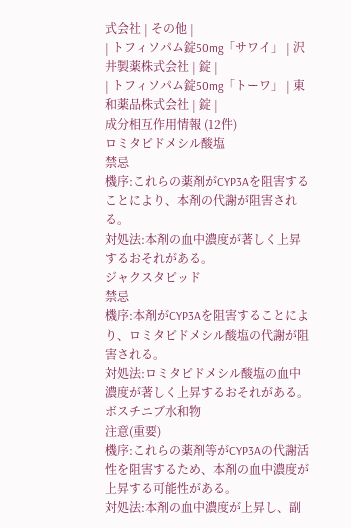式会社 | その他 |
| トフィソパム錠50mg「サワイ」 | 沢井製薬株式会社 | 錠 |
| トフィソパム錠50mg「トーワ」 | 東和薬品株式会社 | 錠 |
成分相互作用情報 (12件)
ロミタピドメシル酸塩
禁忌
機序:これらの薬剤がCYP3Aを阻害することにより、本剤の代謝が阻害される。
対処法:本剤の血中濃度が著しく上昇するおそれがある。
ジャクスタピッド
禁忌
機序:本剤がCYP3Aを阻害することにより、ロミタピドメシル酸塩の代謝が阻害される。
対処法:ロミタピドメシル酸塩の血中濃度が著しく上昇するおそれがある。
ボスチニブ水和物
注意(重要)
機序:これらの薬剤等がCYP3Aの代謝活性を阻害するため、本剤の血中濃度が上昇する可能性がある。
対処法:本剤の血中濃度が上昇し、副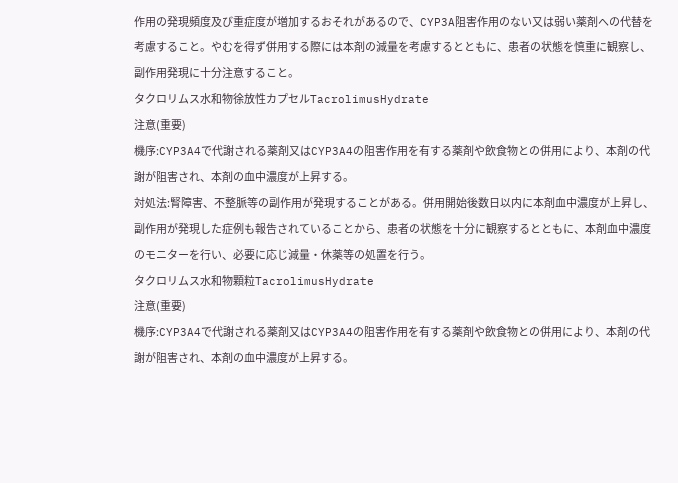作用の発現頻度及び重症度が増加するおそれがあるので、CYP3A阻害作用のない又は弱い薬剤への代替を考慮すること。やむを得ず併用する際には本剤の減量を考慮するとともに、患者の状態を慎重に観察し、副作用発現に十分注意すること。
タクロリムス水和物徐放性カプセルTacrolimusHydrate
注意(重要)
機序:CYP3A4で代謝される薬剤又はCYP3A4の阻害作用を有する薬剤や飲食物との併用により、本剤の代謝が阻害され、本剤の血中濃度が上昇する。
対処法:腎障害、不整脈等の副作用が発現することがある。併用開始後数日以内に本剤血中濃度が上昇し、副作用が発現した症例も報告されていることから、患者の状態を十分に観察するとともに、本剤血中濃度のモニターを行い、必要に応じ減量・休薬等の処置を行う。
タクロリムス水和物顆粒TacrolimusHydrate
注意(重要)
機序:CYP3A4で代謝される薬剤又はCYP3A4の阻害作用を有する薬剤や飲食物との併用により、本剤の代謝が阻害され、本剤の血中濃度が上昇する。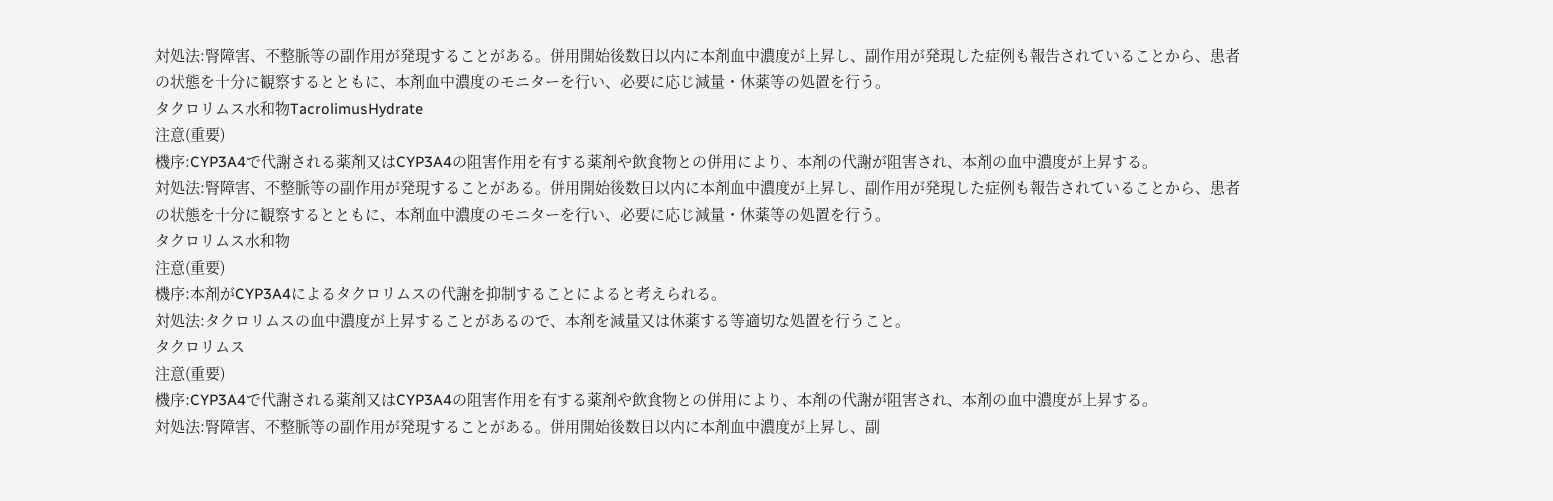対処法:腎障害、不整脈等の副作用が発現することがある。併用開始後数日以内に本剤血中濃度が上昇し、副作用が発現した症例も報告されていることから、患者の状態を十分に観察するとともに、本剤血中濃度のモニターを行い、必要に応じ減量・休薬等の処置を行う。
タクロリムス水和物TacrolimusHydrate
注意(重要)
機序:CYP3A4で代謝される薬剤又はCYP3A4の阻害作用を有する薬剤や飲食物との併用により、本剤の代謝が阻害され、本剤の血中濃度が上昇する。
対処法:腎障害、不整脈等の副作用が発現することがある。併用開始後数日以内に本剤血中濃度が上昇し、副作用が発現した症例も報告されていることから、患者の状態を十分に観察するとともに、本剤血中濃度のモニターを行い、必要に応じ減量・休薬等の処置を行う。
タクロリムス水和物
注意(重要)
機序:本剤がCYP3A4によるタクロリムスの代謝を抑制することによると考えられる。
対処法:タクロリムスの血中濃度が上昇することがあるので、本剤を減量又は休薬する等適切な処置を行うこと。
タクロリムス
注意(重要)
機序:CYP3A4で代謝される薬剤又はCYP3A4の阻害作用を有する薬剤や飲食物との併用により、本剤の代謝が阻害され、本剤の血中濃度が上昇する。
対処法:腎障害、不整脈等の副作用が発現することがある。併用開始後数日以内に本剤血中濃度が上昇し、副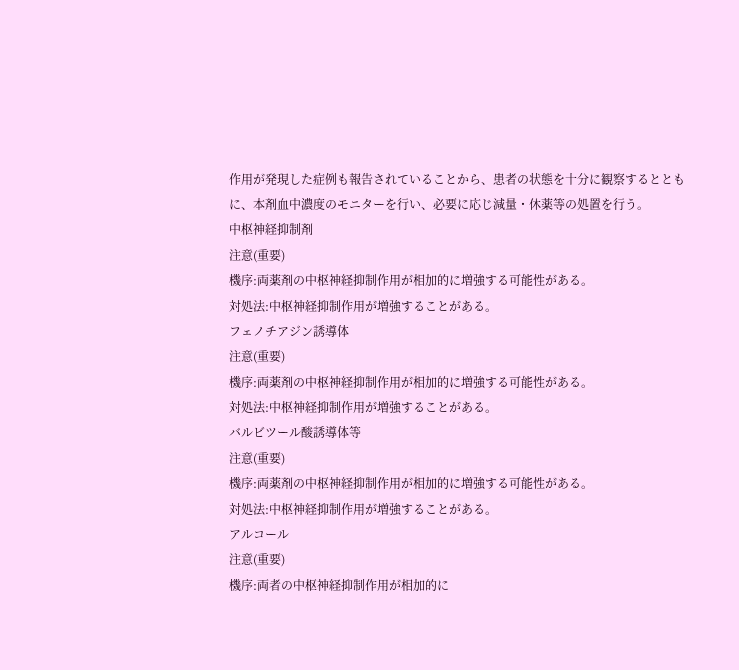作用が発現した症例も報告されていることから、患者の状態を十分に観察するとともに、本剤血中濃度のモニターを行い、必要に応じ減量・休薬等の処置を行う。
中枢神経抑制剤
注意(重要)
機序:両薬剤の中枢神経抑制作用が相加的に増強する可能性がある。
対処法:中枢神経抑制作用が増強することがある。
フェノチアジン誘導体
注意(重要)
機序:両薬剤の中枢神経抑制作用が相加的に増強する可能性がある。
対処法:中枢神経抑制作用が増強することがある。
バルビツール酸誘導体等
注意(重要)
機序:両薬剤の中枢神経抑制作用が相加的に増強する可能性がある。
対処法:中枢神経抑制作用が増強することがある。
アルコール
注意(重要)
機序:両者の中枢神経抑制作用が相加的に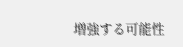増強する可能性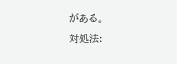がある。
対処法: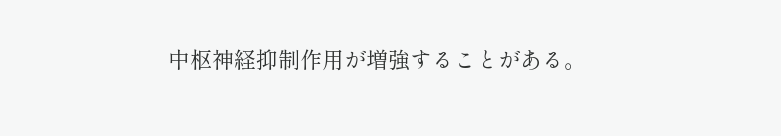中枢神経抑制作用が増強することがある。